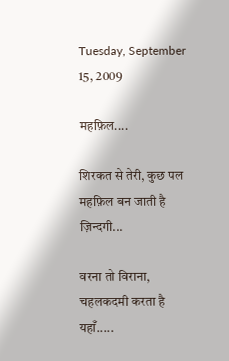Tuesday, September 15, 2009

महफ़िल....

शिरकत से तेरी, कुछ पल महफ़िल बन जाती है ज़िन्दगी...

वरना तो विराना, चहलकदमी करता है यहाँ.....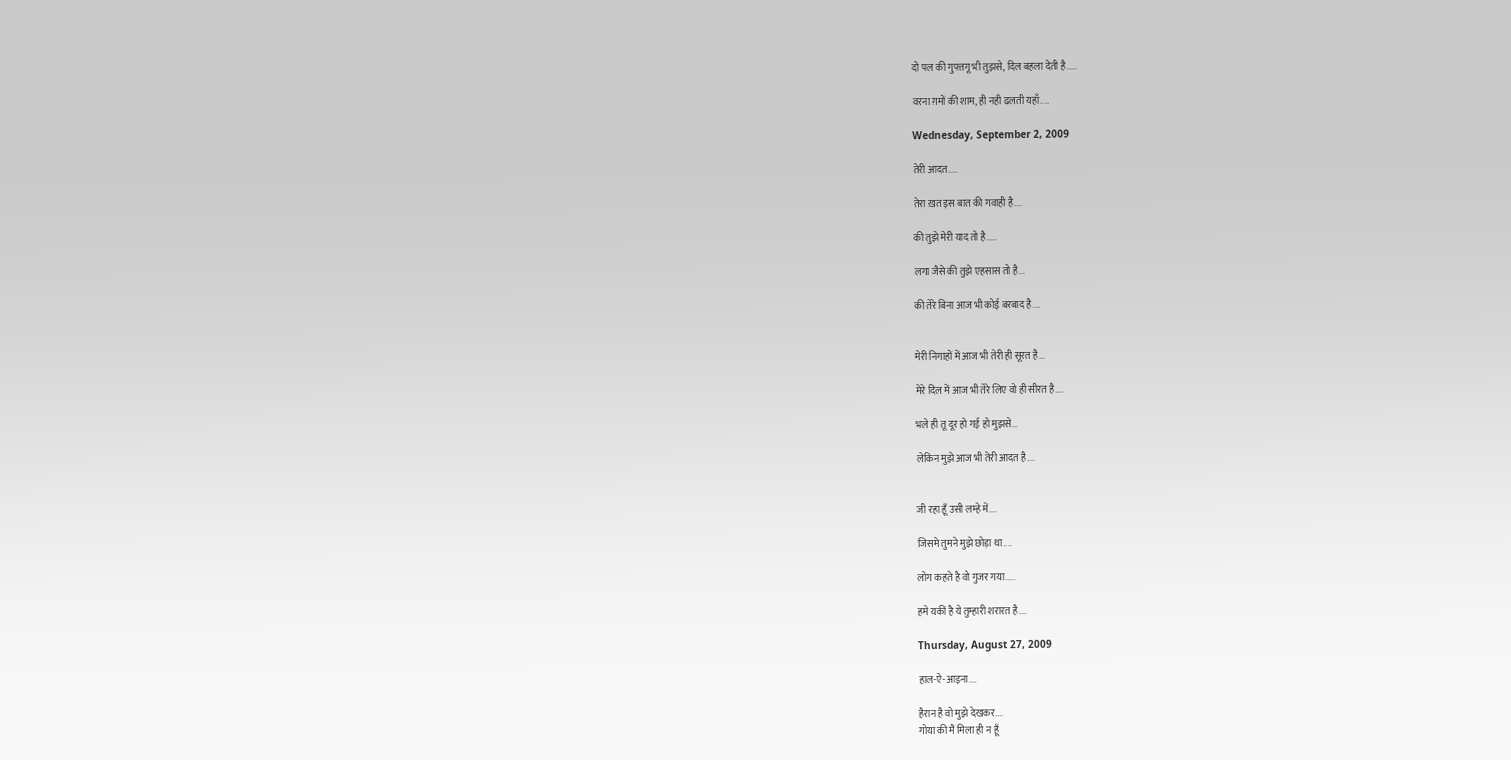दो पल की गुफ्तगू भी तुझसे, दिल बहला देती है.....

वरना ग़मों की शाम, ही नही ढलती यहाँ....

Wednesday, September 2, 2009

तेरी आदत.....

तेरा ख़त इस बात की गवाही है....

की तुझे मेरी याद तो है.....

लगा जैसे की तुझे एहसास तो है...

की तेरे बिना आज भी कोई बरबाद है....


मेरी निगाहों में आज भी तेरी ही सूरत है...

मेरे दिल में आज भी तेरे लिए वो ही सीरत है....

भले ही तू दूर हो गई हो मुझसे...

लेकिन मुझे आज भी तेरी आदत है....


जी रहा हूँ उसी लम्हे में....

जिसमे तुमने मुझे छोड़ा था....

लोग कहते है वो गुजर गया.....

हमे यकीं है ये तुम्हारी शरारत है....

Thursday, August 27, 2009

हाल-ऐ-आइना....

हैरान है वो मुझे देखकर....
गोया की मैं मिला ही न हूँ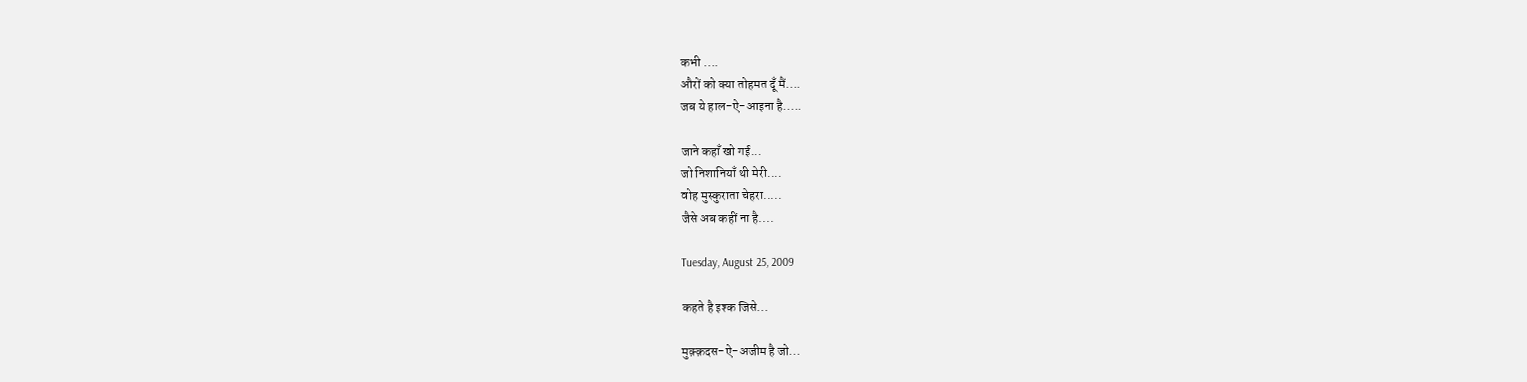कभी ....
औरों को क्या तोहमत दूँ मैं....
जब ये हाल-ऐ-आइना है.....

जाने कहाँ खो गई...
जो निशानियाँ थी मेरी....
वोह मुस्कुराता चेहरा.....
जैसे अब कहीं ना है....

Tuesday, August 25, 2009

कहते है इश्क जिसे...

मुक़्क़दस-ऐ-अजीम है जो...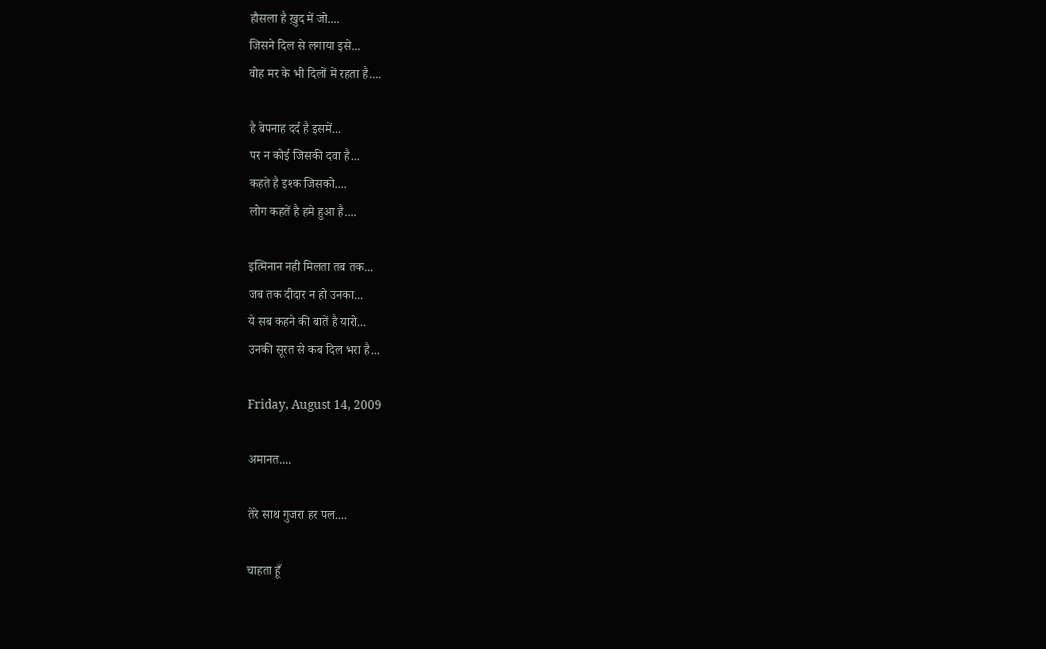हौसला है ख़ुद में जो....
जिसने दिल से लगाया इसे...
वोह मर के भी दिलों में रहता है....

है बेपनाह दर्द है इसमें...
पर न कोई जिसकी दवा है...
कहते है इश्क जिसको....
लोग कहतें है हमे हुआ है....

इत्मिनान नही मिलता तब तक...
जब तक दीदार न हो उनका...
ये सब कहने की बातें है यारो...
उनकी सूरत से कब दिल भरा है...

Friday, August 14, 2009

अमानत....

तेरे साथ गुजरा हर पल....

चाहता हूँ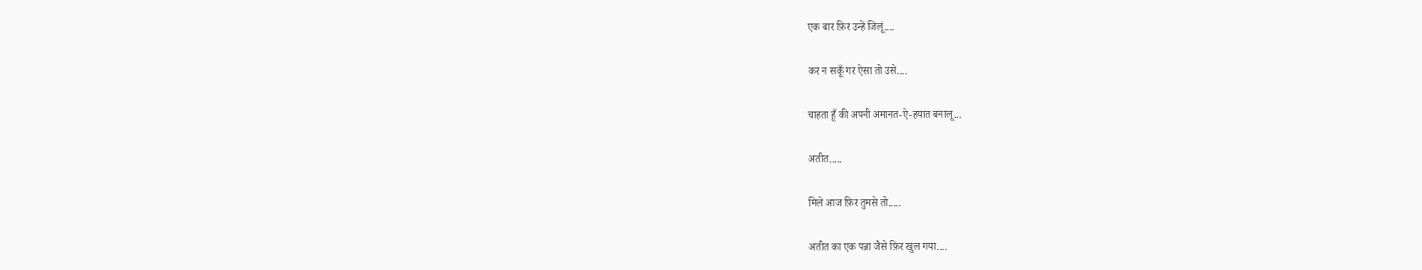एक बार फ़िर उन्हें जिलूं....

कर न सकूँ गर ऐसा तो उसे....

चाहता हूँ की अपनी अमानत-ऐ-हयात बनालू...

अतीत.....

मिले आज फ़िर तुमसे तो.....

अतीत का एक पन्ना जैसे फ़िर खुल गया....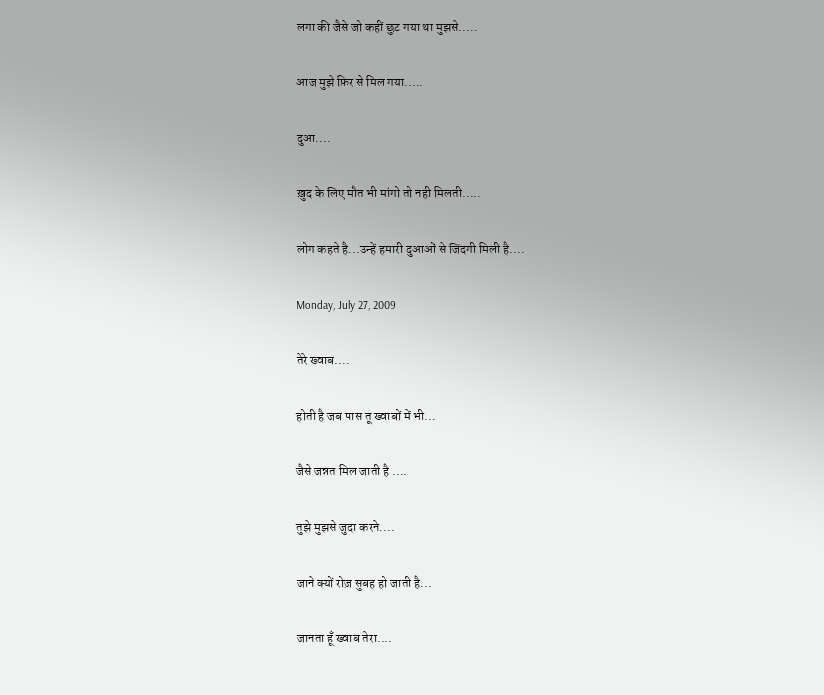लगा की जैसे जो कहीं छुट गया था मुझसे.....

आज मुझे फ़िर से मिल गया.....

दुआ....

ख़ुद के लिए मौत भी मांगो तो नही मिलती.....

लोग कहते है...उन्हें हमारी दुआओं से जिंदगी मिली है....

Monday, July 27, 2009

तेरे ख्वाब....

होती है जब पास तू ख्वाबों में भी...

जैसे जन्नत मिल जाती है ....

तुझे मुझसे जुदा करने....

जाने क्यों रोज़ सुबह हो जाती है...

जानता हूँ ख्वाब तेरा....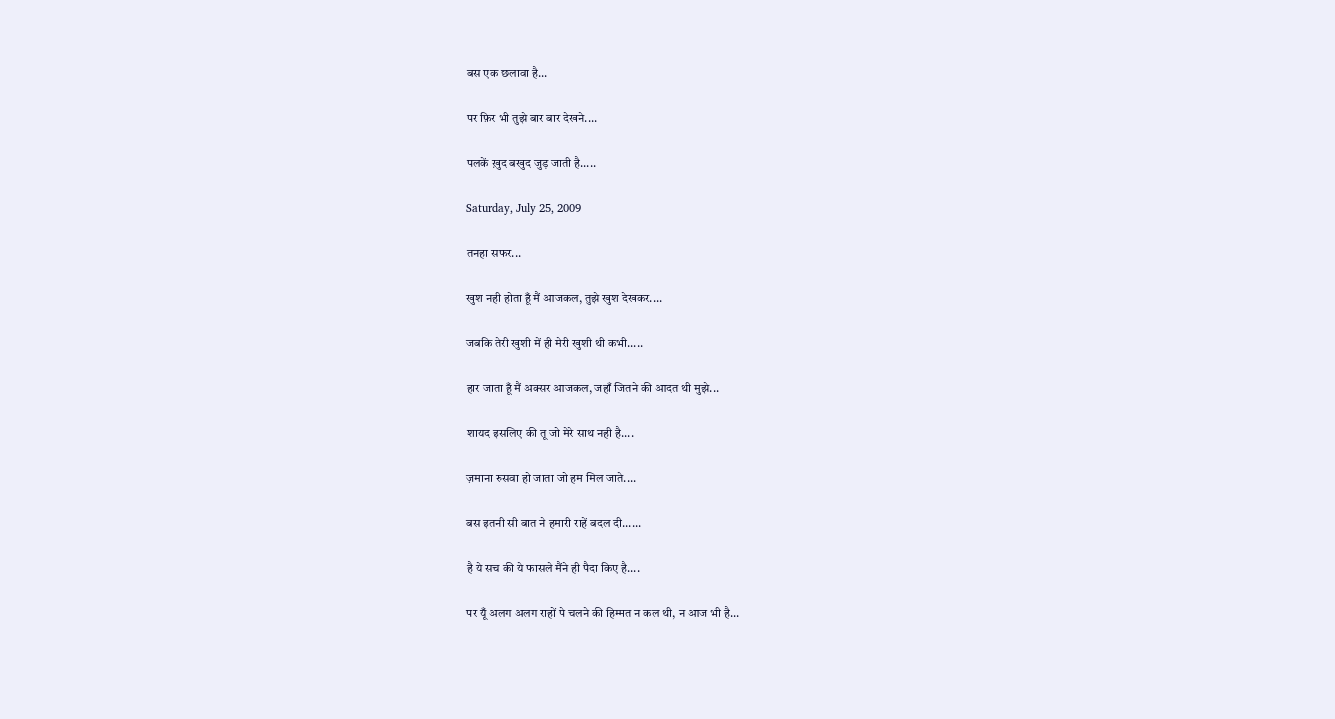बस एक छलावा है...

पर फ़िर भी तुझे बार बार देखने....

पलकें ख़ुद बखुद जुड़ जाती है.....

Saturday, July 25, 2009

तनहा सफर...

खुश नही होता हूँ मैं आजकल, तुझे खुश देखकर....

जबकि तेरी खुशी में ही मेरी खुशी थी कभी.....

हार जाता हूँ मैं अक्सर आजकल, जहाँ जितने की आदत थी मुझे...

शायद इसलिए की तू जो मेरे साथ नही है....

ज़माना रुसवा हो जाता जो हम मिल जाते....

बस इतनी सी बात ने हमारी राहें बदल दी......

है ये सच की ये फासले मैंने ही पैदा किए है....

पर यूँ अलग अलग राहों पे चलने की हिम्मत न कल थी, न आज भी है...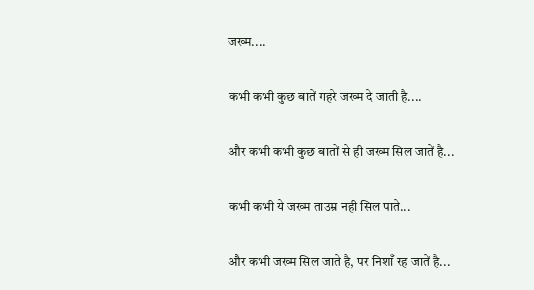जख्म....

कभी कभी कुछ बातें गहरे जख्म दे जाती है....

और कभी कभी कुछ बातों से ही जख्म सिल जातें है...

कभी कभी ये जख्म ताउम्र नही सिल पाते...

और कभी जख्म सिल जाते है, पर निशाँ रह जातें है...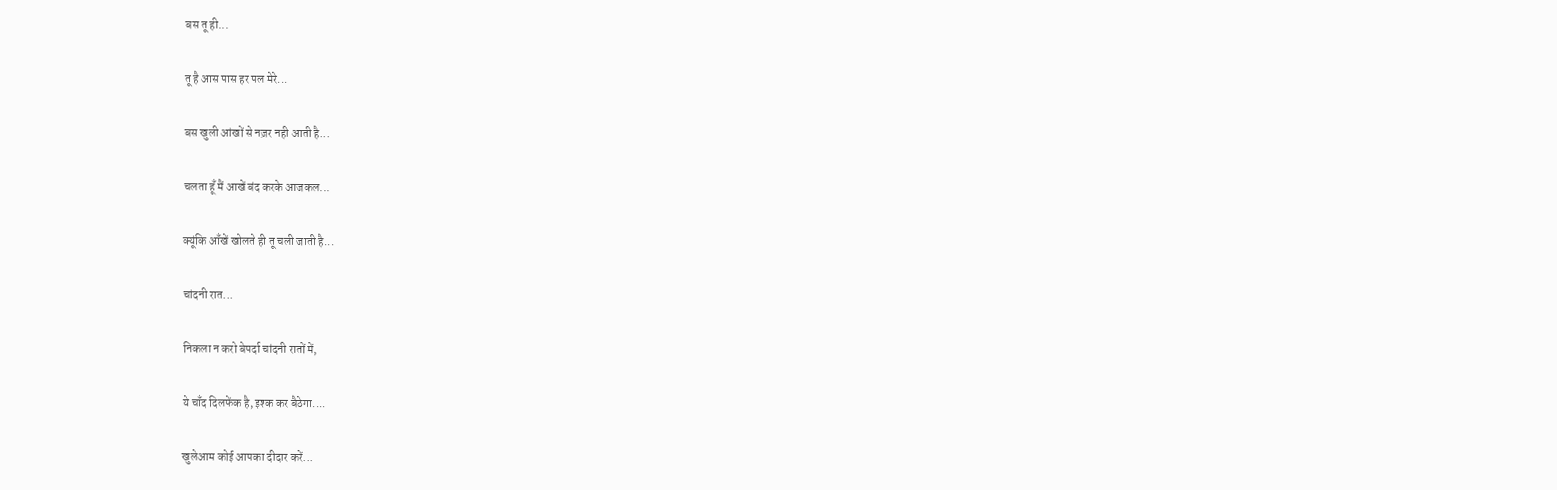बस तू ही...

तू है आस पास हर पल मेरे...

बस खुली आंखों से नज़र नही आती है...

चलता हूँ मैं आखें बंद करके आजकल...

क्यूंकि आँखें खोलते ही तू चली जाती है...

चांदनी रात...

निकला न करो बेपर्दा चांदनी रातों में,

ये चाँद दिलफेंक है, इश्क कर बैठेगा....

खुलेआम कोई आपका दीदार करें...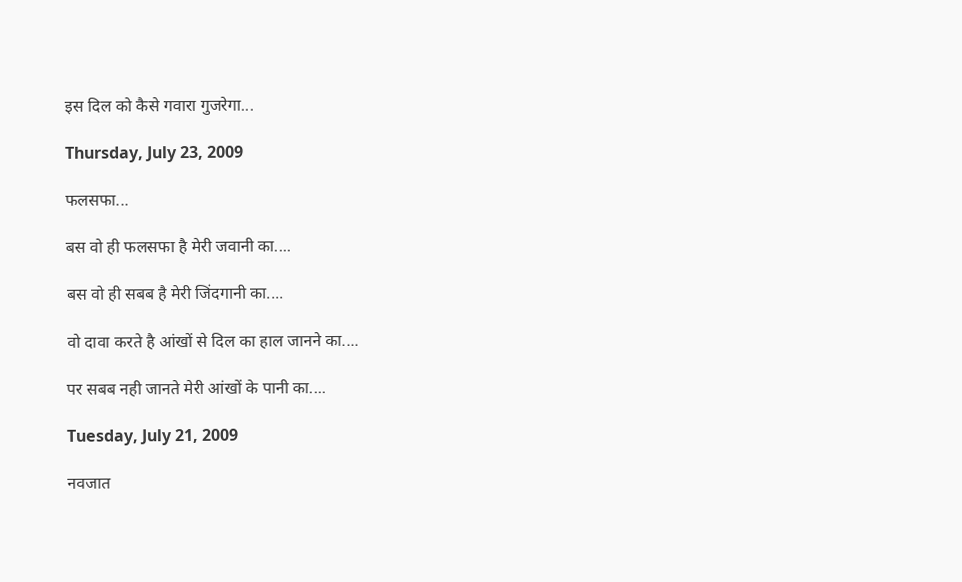इस दिल को कैसे गवारा गुजरेगा...

Thursday, July 23, 2009

फलसफा...

बस वो ही फलसफा है मेरी जवानी का....

बस वो ही सबब है मेरी जिंदगानी का....

वो दावा करते है आंखों से दिल का हाल जानने का....

पर सबब नही जानते मेरी आंखों के पानी का....

Tuesday, July 21, 2009

नवजात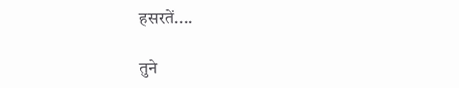हसरतें....

तुने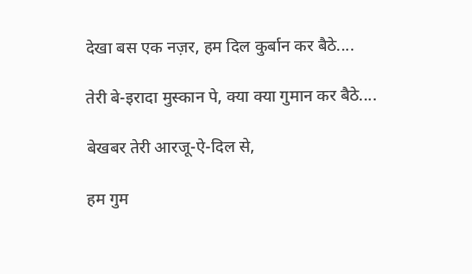देखा बस एक नज़र, हम दिल कुर्बान कर बैठे....

तेरी बे-इरादा मुस्कान पे, क्या क्या गुमान कर बैठे....

बेखबर तेरी आरजू-ऐ-दिल से,

हम गुम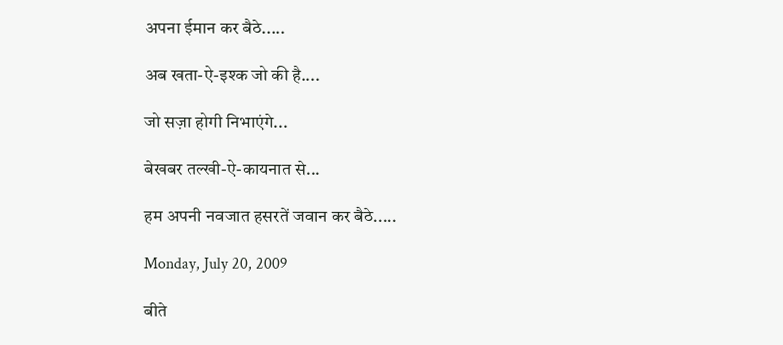अपना ईमान कर बैठे.....

अब खता-ऐ-इश्क जो की है....

जो सज़ा होगी निभाएंगे...

बेखबर तल्खी-ऐ-कायनात से...

हम अपनी नवजात हसरतें जवान कर बैठे.....

Monday, July 20, 2009

बीते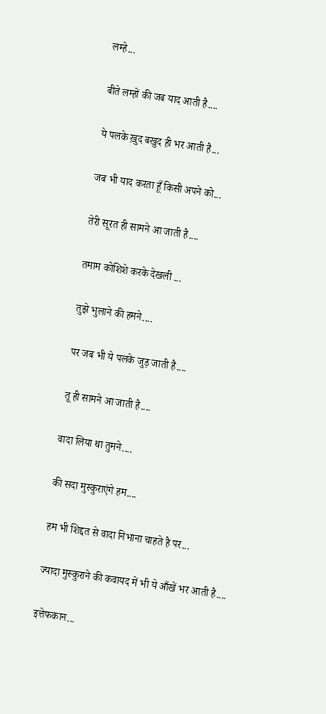लम्हे...

बीते लम्हों की जब याद आती है....

ये पलके ख़ुद बखुद ही भर आती है...

जब भी याद करता हूँ किसी अपने को...

तेरी सूरत ही सामने आ जाती है....

तमाम कोशिशे करके देखली ...

तुझे भुलाने की हमने....

पर जब भी ये पलके जुड़ जाती है....

तू ही सामने आ जाती है....

वादा लिया था तुमने....

की सदा मुस्कुराएंगे हम....

हम भी शिद्दत से वादा निभाना चाहते है पर...

ज्यादा मुस्कुराने की कवायद में भी ये आँखें भर आती है....

इत्तेफकान...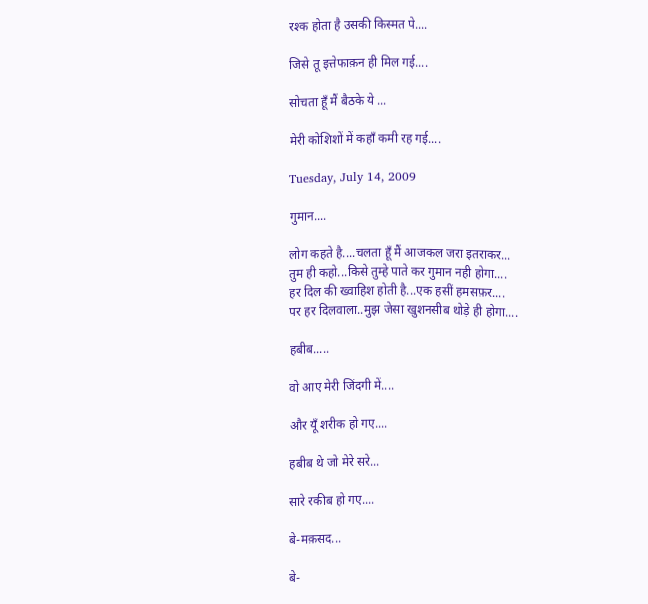रश्क होता है उसकी किस्मत पे....

जिसे तू इत्तेफाक़न ही मिल गई....

सोचता हूँ मैं बैठके ये ...

मेरी कोशिशों में कहाँ कमी रह गई....

Tuesday, July 14, 2009

गुमान....

लोग कहते है....चलता हूँ मैं आजकल जरा इतराकर...
तुम ही कहो...किसे तुम्हे पाते कर गुमान नही होगा....
हर दिल की ख्वाहिश होती है...एक हसीं हमसफ़र....
पर हर दिलवाला..मुझ जेसा खुशनसीब थोड़े ही होगा....

हबीब.....

वो आए मेरी जिंदगी में....

और यूँ शरीक हो गए....

हबीब थे जो मेरे सरे...

सारे रकीब हो गए....

बे-मक़सद...

बे-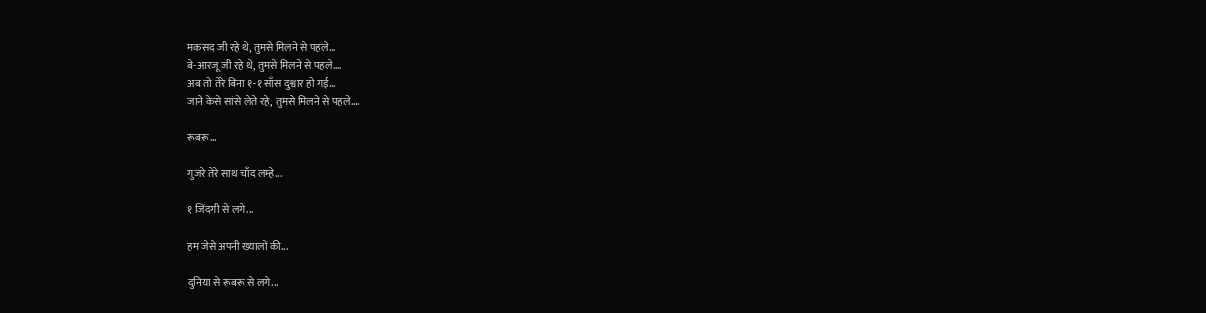मकसद जी रहे थे, तुमसे मिलने से पहले...
बे-आरजू जी रहे थे, तुमसे मिलने से पहले....
अब तो तेरे बिना १-१ साँस दुश्वार हो गई...
जाने केसे सांसे लेते रहे, तुमसे मिलने से पहले....

रूबरू...

गुजरे तेरे साथ चाँद लम्हे...

१ जिंदगी से लगे...

हम जेसे अपनी ख्यालों की...

दुनिया से रूबरू से लगे...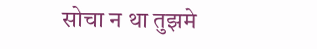सोचा न था तुझमे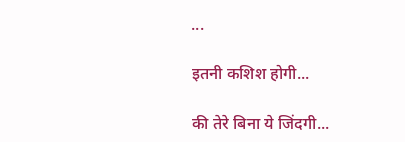...

इतनी कशिश होगी...

की तेरे बिना ये जिंदगी...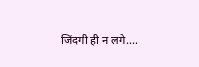जिंदगी ही न लगे....